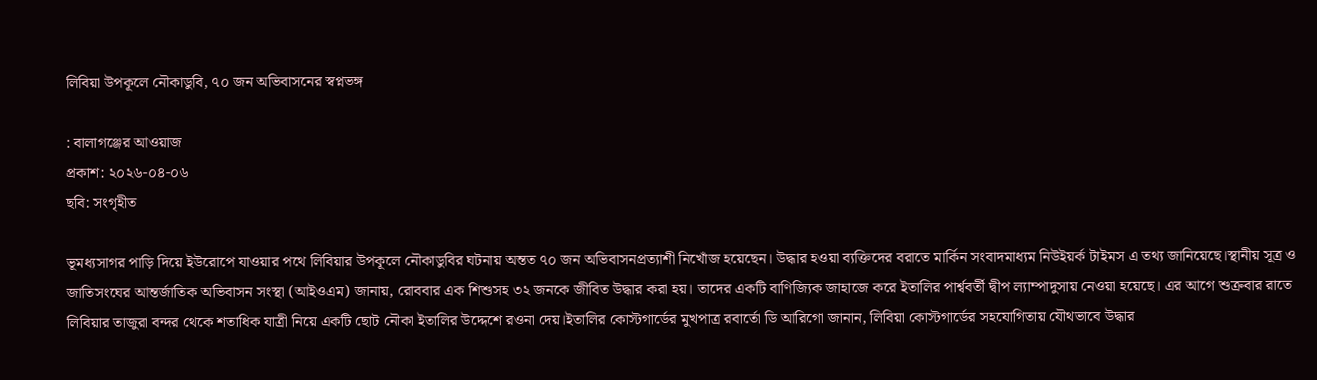লিবিয়া উপকূলে নৌকাডুবি, ৭০ জন অভিবাসনের স্বপ্নভঙ্গ

: বালাগঞ্জের আওয়াজ
প্রকাশ: ২০২৬-০৪-০৬
ছবি: সংগৃহীত

ভূমধ্যসাগর পাড়ি দিয়ে ইউরোপে যাওয়ার পথে লিবিয়ার উপকূলে নৌকাডুবির ঘটনায় অন্তত ৭০ জন অভিবাসনপ্রত্যাশী নিখোঁজ হয়েছেন। উদ্ধার হওয়া ব্যক্তিদের বরাতে মার্কিন সংবাদমাধ্যম নিউইয়র্ক টাইমস এ তথ্য জানিয়েছে।স্থানীয় সূত্র ও জাতিসংঘের আন্তর্জাতিক অভিবাসন সংস্থা (আইওএম) জানায়, রোববার এক শিশুসহ ৩২ জনকে জীবিত উদ্ধার করা হয়। তাদের একটি বাণিজ্যিক জাহাজে করে ইতালির পার্শ্ববর্তী দ্বীপ ল্যাম্পাদুসায় নেওয়া হয়েছে। এর আগে শুক্রবার রাতে লিবিয়ার তাজুরা বন্দর থেকে শতাধিক যাত্রী নিয়ে একটি ছোট নৌকা ইতালির উদ্দেশে রওনা দেয়।ইতালির কোস্টগার্ডের মুখপাত্র রবার্তো ডি আরিগো জানান, লিবিয়া কোস্টগার্ডের সহযোগিতায় যৌথভাবে উদ্ধার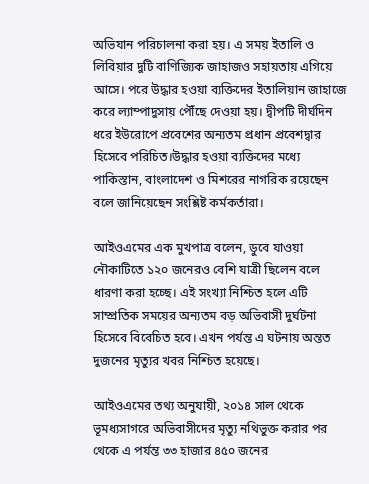অভিযান পরিচালনা করা হয়। এ সময় ইতালি ও লিবিয়ার দুটি বাণিজ্যিক জাহাজও সহায়তায় এগিয়ে আসে। পরে উদ্ধার হওয়া ব্যক্তিদের ইতালিয়ান জাহাজে করে ল্যাম্পাদুসায় পৌঁছে দেওয়া হয়। দ্বীপটি দীর্ঘদিন ধরে ইউরোপে প্রবেশের অন্যতম প্রধান প্রবেশদ্বার হিসেবে পরিচিত।উদ্ধার হওয়া ব্যক্তিদের মধ্যে পাকিস্তান, বাংলাদেশ ও মিশরের নাগরিক রয়েছেন বলে জানিয়েছেন সংশ্লিষ্ট কর্মকর্তারা।

আইওএমের এক মুখপাত্র বলেন, ডুবে যাওয়া নৌকাটিতে ১২০ জনেরও বেশি যাত্রী ছিলেন বলে ধারণা করা হচ্ছে। এই সংখ্যা নিশ্চিত হলে এটি সাম্প্রতিক সময়ের অন্যতম বড় অভিবাসী দুর্ঘটনা হিসেবে বিবেচিত হবে। এখন পর্যন্ত এ ঘটনায় অন্তত দুজনের মৃত্যুর খবর নিশ্চিত হয়েছে।

আইওএমের তথ্য অনুযায়ী, ২০১৪ সাল থেকে ভূমধ্যসাগরে অভিবাসীদের মৃত্যু নথিভুক্ত করার পর থেকে এ পর্যন্ত ৩৩ হাজার ৪৫০ জনের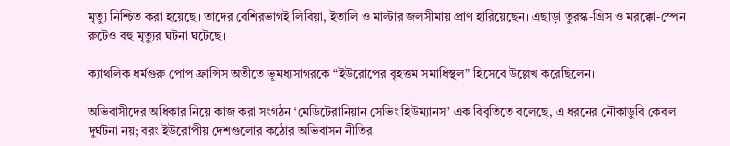মৃত্যু নিশ্চিত করা হয়েছে। তাদের বেশিরভাগই লিবিয়া, ইতালি ও মাল্টার জলসীমায় প্রাণ হারিয়েছেন। এছাড়া তুরস্ক-গ্রিস ও মরক্কো-স্পেন রুটেও বহু মৃত্যুর ঘটনা ঘটেছে।

ক্যাথলিক ধর্মগুরু পোপ ফ্রান্সিস অতীতে ভূমধ্যসাগরকে “ইউরোপের বৃহত্তম সমাধিস্থল” হিসেবে উল্লেখ করেছিলেন।

অভিবাসীদের অধিকার নিয়ে কাজ করা সংগঠন ‘মেডিটেরানিয়ান সেভিং হিউম্যানস’ এক বিবৃতিতে বলেছে, এ ধরনের নৌকাডুবি কেবল দুর্ঘটনা নয়; বরং ইউরোপীয় দেশগুলোর কঠোর অভিবাসন নীতির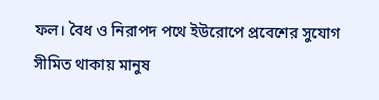ফল। বৈধ ও নিরাপদ পথে ইউরোপে প্রবেশের সুযোগ সীমিত থাকায় মানুষ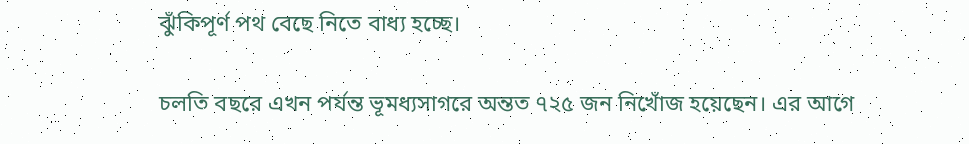ঝুঁকিপূর্ণ পথ বেছে নিতে বাধ্য হচ্ছে।

চলতি বছরে এখন পর্যন্ত ভূমধ্যসাগরে অন্তত ৭২৫ জন নিখোঁজ হয়েছেন। এর আগে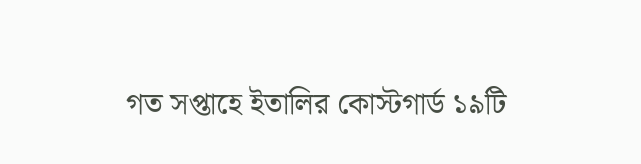গত সপ্তাহে ইতালির কোস্টগার্ড ১৯টি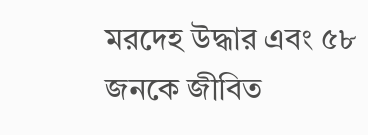মরদেহ উদ্ধার এবং ৫৮ জনকে জীবিত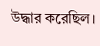উদ্ধার করেছিল।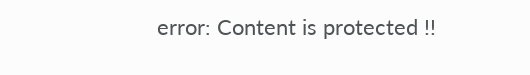error: Content is protected !!